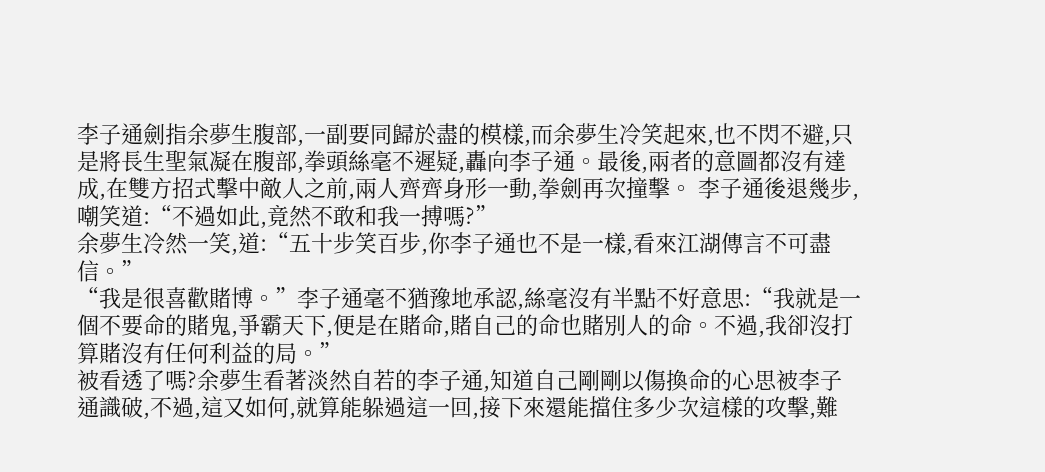李子通劍指余夢生腹部,一副要同歸於盡的模樣,而余夢生冷笑起來,也不閃不避,只是將長生聖氣凝在腹部,拳頭絲毫不遲疑,轟向李子通。最後,兩者的意圖都沒有達成,在雙方招式擊中敵人之前,兩人齊齊身形一動,拳劍再次撞擊。 李子通後退幾步,嘲笑道:“不過如此,竟然不敢和我一搏嗎?”
余夢生冷然一笑,道:“五十步笑百步,你李子通也不是一樣,看來江湖傳言不可盡信。”
“我是很喜歡賭博。”李子通毫不猶豫地承認,絲毫沒有半點不好意思:“我就是一個不要命的賭鬼,爭霸天下,便是在賭命,賭自己的命也賭別人的命。不過,我卻沒打算賭沒有任何利益的局。”
被看透了嗎?余夢生看著淡然自若的李子通,知道自己剛剛以傷換命的心思被李子通識破,不過,這又如何,就算能躲過這一回,接下來還能擋住多少次這樣的攻擊,難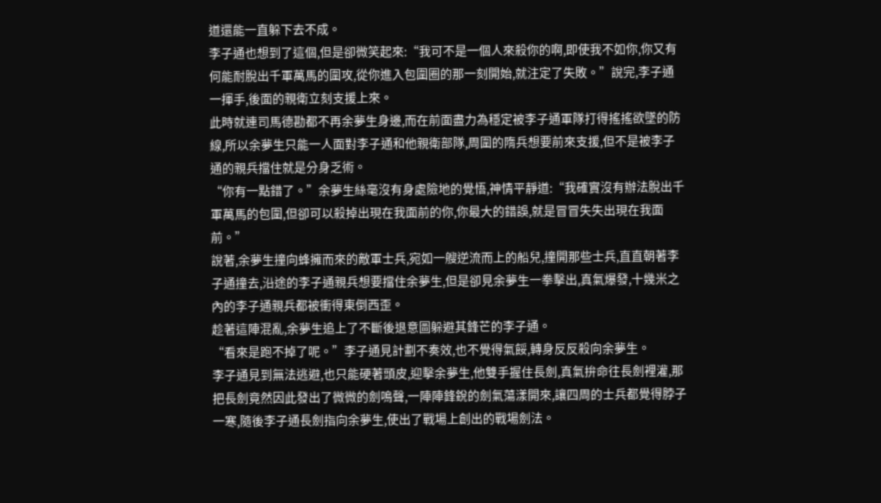道還能一直躲下去不成。
李子通也想到了這個,但是卻微笑起來:“我可不是一個人來殺你的啊,即使我不如你,你又有何能耐脫出千軍萬馬的圍攻,從你進入包圍圈的那一刻開始,就注定了失敗。”說完,李子通一揮手,後面的親衛立刻支援上來。
此時就連司馬德勘都不再余夢生身邊,而在前面盡力為穩定被李子通軍隊打得搖搖欲墜的防線,所以余夢生只能一人面對李子通和他親衛部隊,周圍的隋兵想要前來支援,但不是被李子通的親兵擋住就是分身乏術。
“你有一點錯了。”余夢生絲毫沒有身處險地的覺悟,神情平靜道:“我確實沒有辦法脫出千軍萬馬的包圍,但卻可以殺掉出現在我面前的你,你最大的錯誤,就是冒冒失失出現在我面前。”
說著,余夢生撞向蜂擁而來的敵軍士兵,宛如一艘逆流而上的船兒,撞開那些士兵,直直朝著李子通撞去,沿途的李子通親兵想要擋住余夢生,但是卻見余夢生一拳擊出,真氣爆發,十幾米之內的李子通親兵都被衝得東倒西歪。
趁著這陣混亂,余夢生追上了不斷後退意圖躲避其鋒芒的李子通。
“看來是跑不掉了呢。”李子通見計劃不奏效,也不覺得氣餒,轉身反反殺向余夢生。
李子通見到無法逃避,也只能硬著頭皮,迎擊余夢生,他雙手握住長劍,真氣拚命往長劍裡灌,那把長劍竟然因此發出了微微的劍鳴聲,一陣陣鋒銳的劍氣蕩漾開來,讓四周的士兵都覺得脖子一寒,隨後李子通長劍指向余夢生,使出了戰場上創出的戰場劍法。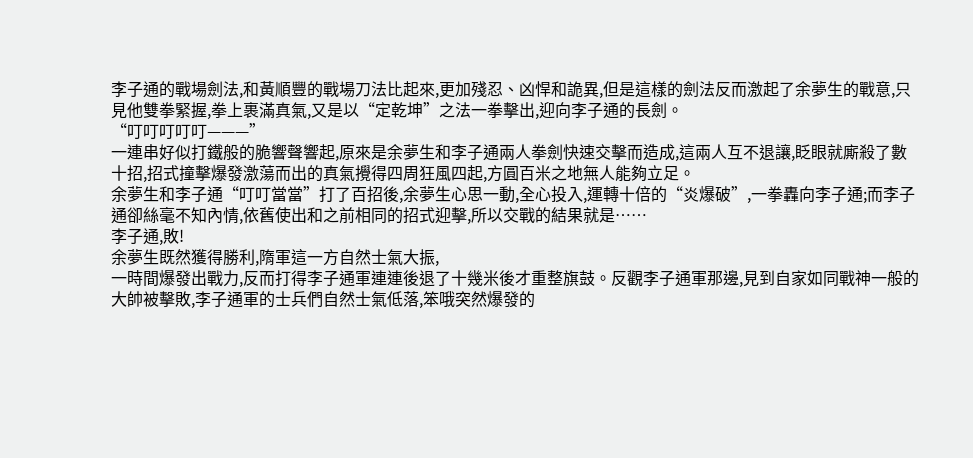李子通的戰場劍法,和黃順豐的戰場刀法比起來,更加殘忍、凶悍和詭異,但是這樣的劍法反而激起了余夢生的戰意,只見他雙拳緊握,拳上裹滿真氣,又是以“定乾坤”之法一拳擊出,迎向李子通的長劍。
“叮叮叮叮叮———”
一連串好似打鐵般的脆響聲響起,原來是余夢生和李子通兩人拳劍快速交擊而造成,這兩人互不退讓,眨眼就廝殺了數十招,招式撞擊爆發激蕩而出的真氣攪得四周狂風四起,方圓百米之地無人能夠立足。
余夢生和李子通“叮叮當當”打了百招後,余夢生心思一動,全心投入,運轉十倍的“炎爆破”,一拳轟向李子通;而李子通卻絲毫不知內情,依舊使出和之前相同的招式迎擊,所以交戰的結果就是……
李子通,敗!
余夢生既然獲得勝利,隋軍這一方自然士氣大振,
一時間爆發出戰力,反而打得李子通軍連連後退了十幾米後才重整旗鼓。反觀李子通軍那邊,見到自家如同戰神一般的大帥被擊敗,李子通軍的士兵們自然士氣低落,笨哦突然爆發的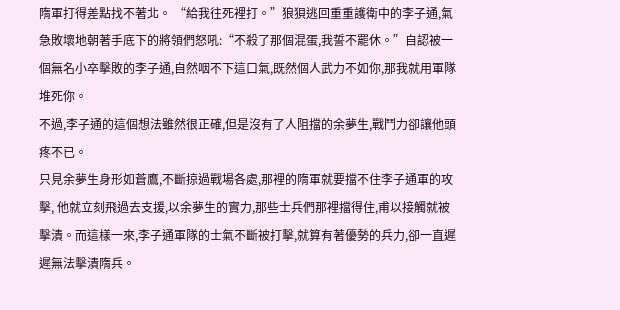隋軍打得差點找不著北。 “給我往死裡打。”狼狽逃回重重護衛中的李子通,氣急敗壞地朝著手底下的將領們怒吼:“不殺了那個混蛋,我誓不罷休。”自認被一個無名小卒擊敗的李子通,自然咽不下這口氣,既然個人武力不如你,那我就用軍隊堆死你。
不過,李子通的這個想法雖然很正確,但是沒有了人阻擋的余夢生,戰鬥力卻讓他頭疼不已。
只見余夢生身形如蒼鷹,不斷掠過戰場各處,那裡的隋軍就要擋不住李子通軍的攻擊, 他就立刻飛過去支援,以余夢生的實力,那些士兵們那裡擋得住,甫以接觸就被擊潰。而這樣一來,李子通軍隊的士氣不斷被打擊,就算有著優勢的兵力,卻一直遲遲無法擊潰隋兵。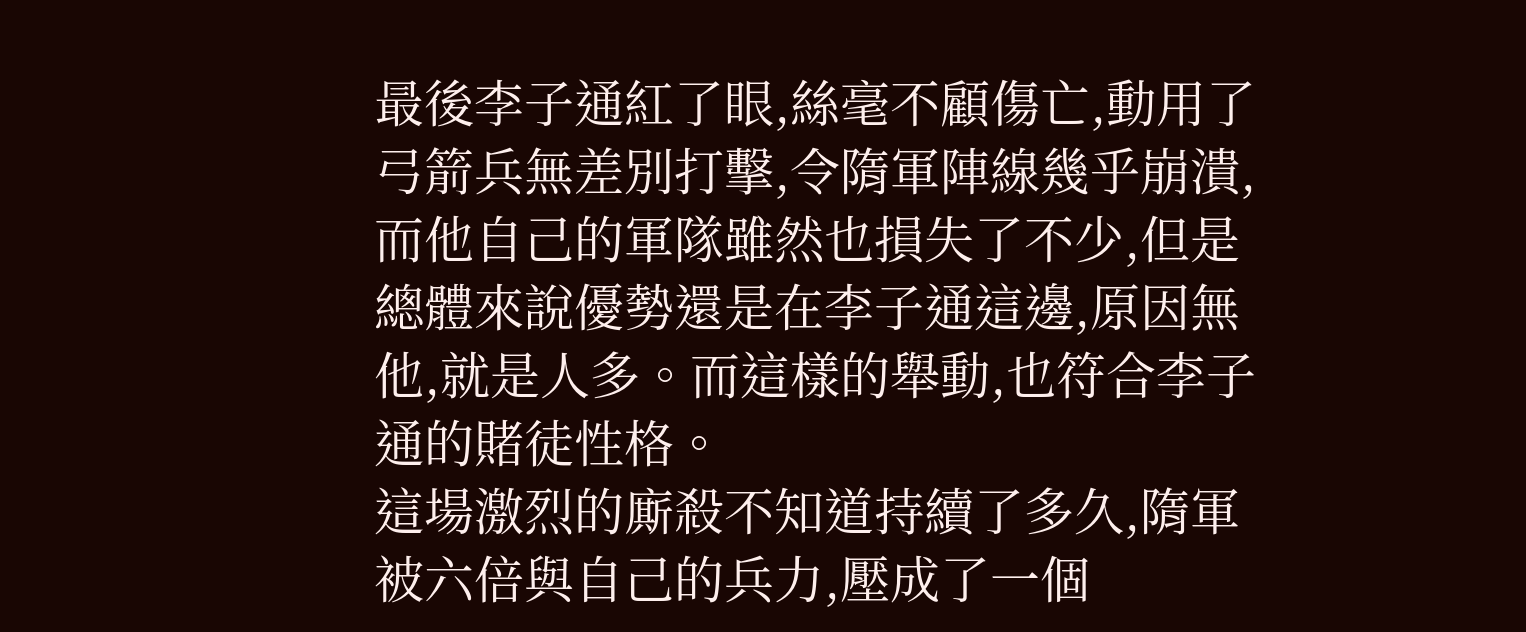最後李子通紅了眼,絲毫不顧傷亡,動用了弓箭兵無差別打擊,令隋軍陣線幾乎崩潰,而他自己的軍隊雖然也損失了不少,但是總體來說優勢還是在李子通這邊,原因無他,就是人多。而這樣的舉動,也符合李子通的賭徒性格。
這場激烈的廝殺不知道持續了多久,隋軍被六倍與自己的兵力,壓成了一個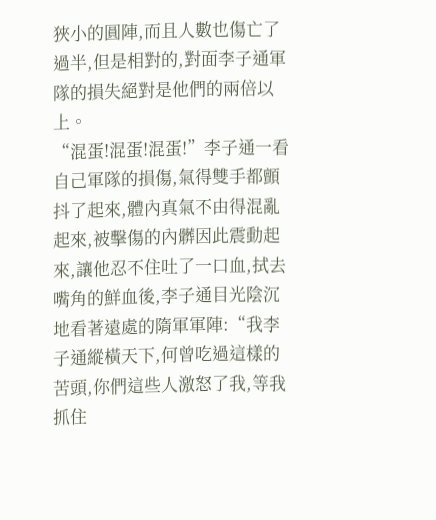狹小的圓陣,而且人數也傷亡了過半,但是相對的,對面李子通軍隊的損失絕對是他們的兩倍以上。
“混蛋!混蛋!混蛋!”李子通一看自己軍隊的損傷,氣得雙手都顫抖了起來,體內真氣不由得混亂起來,被擊傷的內髒因此震動起來,讓他忍不住吐了一口血,拭去嘴角的鮮血後,李子通目光陰沉地看著遠處的隋軍軍陣:“我李子通縱橫天下,何曾吃過這樣的苦頭,你們這些人激怒了我,等我抓住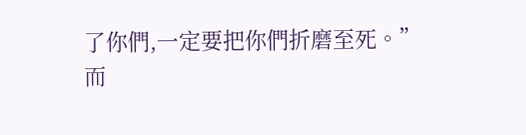了你們,一定要把你們折磨至死。”
而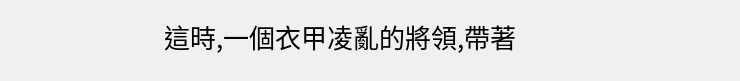這時,一個衣甲凌亂的將領,帶著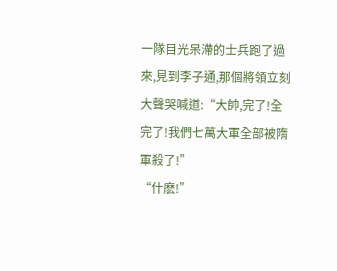一隊目光呆滯的士兵跑了過來,見到李子通,那個將領立刻大聲哭喊道:“大帥,完了!全完了!我們七萬大軍全部被隋軍殺了!”
“什麽!”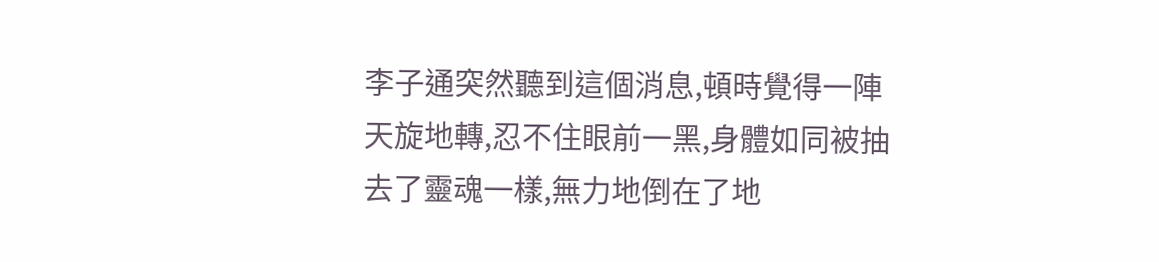李子通突然聽到這個消息,頓時覺得一陣天旋地轉,忍不住眼前一黑,身體如同被抽去了靈魂一樣,無力地倒在了地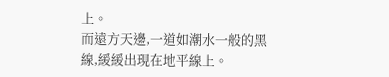上。
而遠方天邊,一道如潮水一般的黑線,緩緩出現在地平線上。